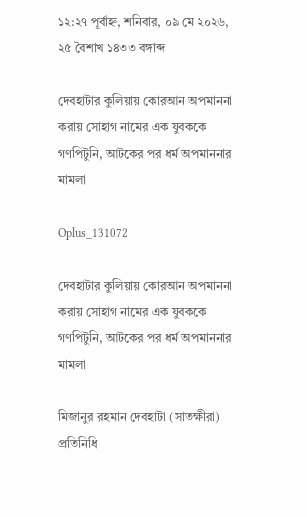১২:২৭ পূর্বাহ্ন, শনিবার, ০৯ মে ২০২৬, ২৫ বৈশাখ ১৪৩৩ বঙ্গাব্দ

দেবহাটার কুলিয়ায় কোরআন অপমাননা করায় সোহাগ নামের এক যুবককে গণপিটুনি, আটকের পর ধর্ম অপমাননার মামলা

Oplus_131072

দেবহাটার কুলিয়ায় কোরআন অপমাননা করায় সোহাগ নামের এক যুবককে গণপিটুনি, আটকের পর ধর্ম অপমাননার মামলা

মিজানুর রহমান দেবহাটা (সাতক্ষীরা) প্রতিনিধি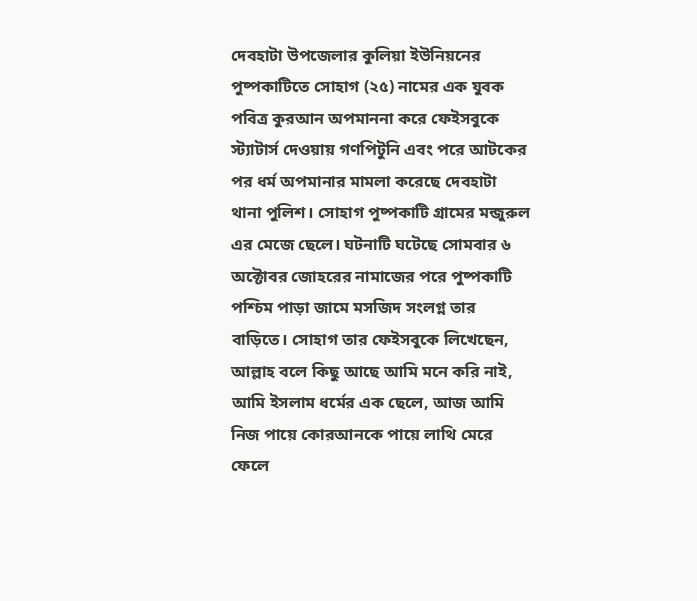দেবহাটা উপজেলার কুলিয়া ইউনিয়নের পুষ্পকাটিতে সোহাগ (২৫) নামের এক যুবক পবিত্র কুরআন অপমাননা করে ফেইসবুকে স্ট্যাটার্স দেওয়ায় গণপিটুনি এবং পরে আটকের পর ধর্ম অপমানার মামলা করেছে দেবহাটা থানা পুলিশ। সোহাগ পুষ্পকাটি গ্রামের মন্জুরুল এর মেজে ছেলে। ঘটনাটি ঘটেছে সোমবার ৬ অক্টোবর জোহরের নামাজের পরে পুষ্পকাটি পশ্চিম পাড়া জামে মসজিদ সংলগ্ন তার বাড়িতে। সোহাগ তার ফেইসবুকে লিখেছেন, আল্লাহ বলে কিছু আছে আমি মনে করি নাই, আমি ইসলাম ধর্মের এক ছেলে, আজ আমি নিজ পায়ে কোরআনকে পায়ে লাথি মেরে ফেলে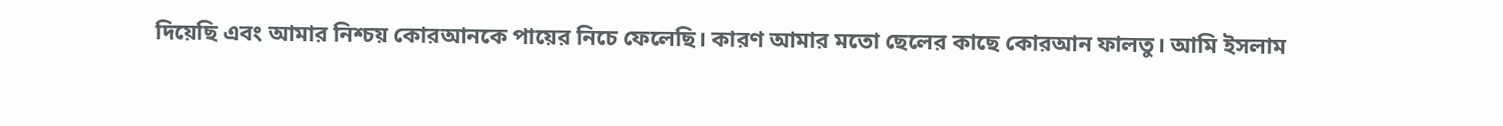দিয়েছি এবং আমার নিশ্চয় কোরআনকে পায়ের নিচে ফেলেছি। কারণ আমার মতো ছেলের কাছে কোরআন ফালতু। আমি ইসলাম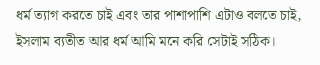ধর্ম ত্যাগ করতে চাই এবং তার পাশাপাশি এটাও বলতে চাই, ইসলাম ব্যতীত আর ধর্ম আমি মনে করি সেটাই সঠিক।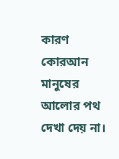কারণ কোরআন মানুষের আলোর পথ দেখা দেয় না।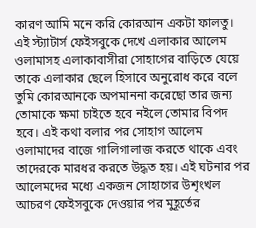কারণ আমি মনে করি কোরআন একটা ফালতু। এই স্ট্যাটার্স ফেইসবুকে দেখে এলাকার আলেম ওলামাসহ এলাকাবাসীরা সোহাগের বাড়িতে যেয়ে তাকে এলাকার ছেলে হিসাবে অনুরোধ করে বলে তুমি কোরআনকে অপমাননা করেছো তার জন্য তোমাকে ক্ষমা চাইতে হবে নইলে তোমার বিপদ হবে। এই কথা বলার পর সোহাগ আলেম ওলামাদের বাজে গালিগালাজ করতে থাকে এবং তাদেরকে মারধর করতে উদ্ধত হয়। এই ঘটনার পর আলেমদের মধ্যে একজন সোহাগের উশৃংখল আচরণ ফেইসবুকে দেওয়ার পর মুহূর্তের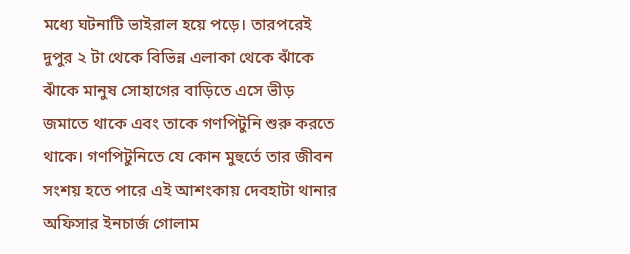মধ্যে ঘটনাটি ভাইরাল হয়ে পড়ে। তারপরেই দুপুর ২ টা থেকে বিভিন্ন এলাকা থেকে ঝাঁকে ঝাঁকে মানুষ সোহাগের বাড়িতে এসে ভীড় জমাতে থাকে এবং তাকে গণপিটুনি শুরু করতে থাকে। গণপিটুনিতে যে কোন মুহুর্তে তার জীবন সংশয় হতে পারে এই আশংকায় দেবহাটা থানার অফিসার ইনচার্জ গোলাম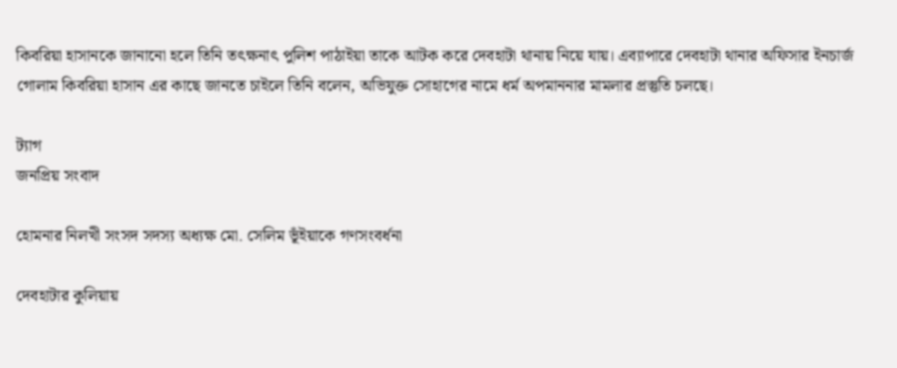কিবরিয়া হাসানকে জানানো হলে তিনি তৎক্ষনাৎ পুলিশ পাঠাইয়া তাকে আটক করে দেবহাটা থানায় নিয়ে যায়। এব্যাপারে দেবহাটা থানার অফিসার ইনচার্জ গোলাম কিবরিয়া হাসান এর কাছে জানতে চাইলে তিনি বলেন, অভিযুক্ত সোহাগের নামে ধর্ম অপমাননার মামলার প্রস্তুতি চলছে।

ট্যাগ
জনপ্রিয় সংবাদ

হোমনার নিলখী সংসদ সদস্য অধ্যক্ষ মো. সেলিম ভূঁইয়াকে গণসংবর্ধনা

দেবহাটার কুলিয়ায়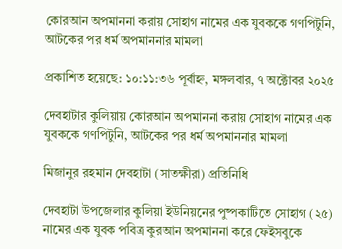কোরআন অপমাননা করায় সোহাগ নামের এক যুবককে গণপিটুনি, আটকের পর ধর্ম অপমাননার মামলা

প্রকাশিত হয়েছে: ১০:১১:৩৬ পূর্বাহ্ন, মঙ্গলবার, ৭ অক্টোবর ২০২৫

দেবহাটার কুলিয়ায় কোরআন অপমাননা করায় সোহাগ নামের এক যুবককে গণপিটুনি, আটকের পর ধর্ম অপমাননার মামলা

মিজানুর রহমান দেবহাটা (সাতক্ষীরা) প্রতিনিধি

দেবহাটা উপজেলার কুলিয়া ইউনিয়নের পুষ্পকাটিতে সোহাগ (২৫) নামের এক যুবক পবিত্র কুরআন অপমাননা করে ফেইসবুকে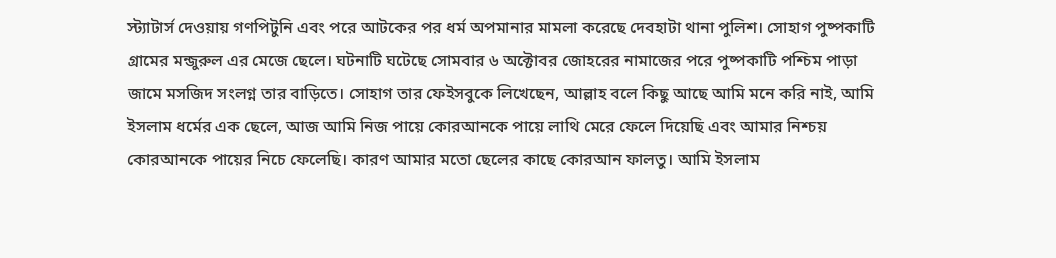স্ট্যাটার্স দেওয়ায় গণপিটুনি এবং পরে আটকের পর ধর্ম অপমানার মামলা করেছে দেবহাটা থানা পুলিশ। সোহাগ পুষ্পকাটি গ্রামের মন্জুরুল এর মেজে ছেলে। ঘটনাটি ঘটেছে সোমবার ৬ অক্টোবর জোহরের নামাজের পরে পুষ্পকাটি পশ্চিম পাড়া জামে মসজিদ সংলগ্ন তার বাড়িতে। সোহাগ তার ফেইসবুকে লিখেছেন, আল্লাহ বলে কিছু আছে আমি মনে করি নাই, আমি ইসলাম ধর্মের এক ছেলে, আজ আমি নিজ পায়ে কোরআনকে পায়ে লাথি মেরে ফেলে দিয়েছি এবং আমার নিশ্চয় কোরআনকে পায়ের নিচে ফেলেছি। কারণ আমার মতো ছেলের কাছে কোরআন ফালতু। আমি ইসলাম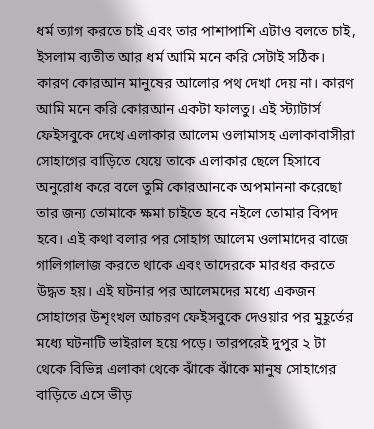ধর্ম ত্যাগ করতে চাই এবং তার পাশাপাশি এটাও বলতে চাই, ইসলাম ব্যতীত আর ধর্ম আমি মনে করি সেটাই সঠিক। কারণ কোরআন মানুষের আলোর পথ দেখা দেয় না। কারণ আমি মনে করি কোরআন একটা ফালতু। এই স্ট্যাটার্স ফেইসবুকে দেখে এলাকার আলেম ওলামাসহ এলাকাবাসীরা সোহাগের বাড়িতে যেয়ে তাকে এলাকার ছেলে হিসাবে অনুরোধ করে বলে তুমি কোরআনকে অপমাননা করেছো তার জন্য তোমাকে ক্ষমা চাইতে হবে নইলে তোমার বিপদ হবে। এই কথা বলার পর সোহাগ আলেম ওলামাদের বাজে গালিগালাজ করতে থাকে এবং তাদেরকে মারধর করতে উদ্ধত হয়। এই ঘটনার পর আলেমদের মধ্যে একজন সোহাগের উশৃংখল আচরণ ফেইসবুকে দেওয়ার পর মুহূর্তের মধ্যে ঘটনাটি ভাইরাল হয়ে পড়ে। তারপরেই দুপুর ২ টা থেকে বিভিন্ন এলাকা থেকে ঝাঁকে ঝাঁকে মানুষ সোহাগের বাড়িতে এসে ভীড়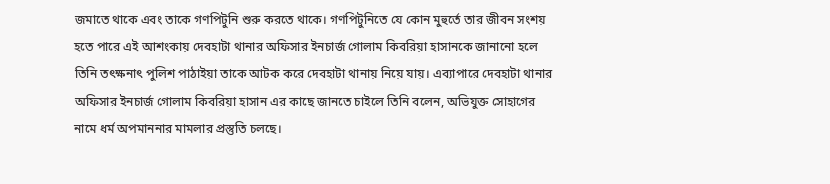জমাতে থাকে এবং তাকে গণপিটুনি শুরু করতে থাকে। গণপিটুনিতে যে কোন মুহুর্তে তার জীবন সংশয় হতে পারে এই আশংকায় দেবহাটা থানার অফিসার ইনচার্জ গোলাম কিবরিয়া হাসানকে জানানো হলে তিনি তৎক্ষনাৎ পুলিশ পাঠাইয়া তাকে আটক করে দেবহাটা থানায় নিয়ে যায়। এব্যাপারে দেবহাটা থানার অফিসার ইনচার্জ গোলাম কিবরিয়া হাসান এর কাছে জানতে চাইলে তিনি বলেন, অভিযুক্ত সোহাগের নামে ধর্ম অপমাননার মামলার প্রস্তুতি চলছে।